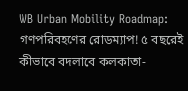WB Urban Mobility Roadmap: গণপরিবহণের রোডম্যাপ! ৫ বছরেই কীভাবে বদলাবে কলকাতা-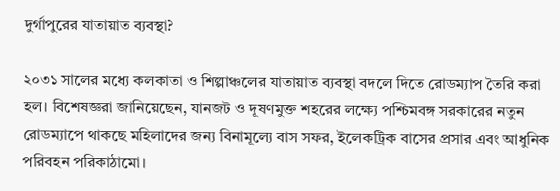দুর্গাপুরের যাতায়াত ব্যবস্থা?

২০৩১ সালের মধ্যে কলকাতা ও শিল্পাঞ্চলের যাতায়াত ব্যবস্থা বদলে দিতে রোডম্যাপ তৈরি করা হল। বিশেষজ্ঞরা জানিয়েছেন, যানজট ও দূষণমুক্ত শহরের লক্ষ্যে পশ্চিমবঙ্গ সরকারের নতুন রোডম্যাপে থাকছে মহিলাদের জন্য বিনামূল্যে বাস সফর, ইলেকট্রিক বাসের প্রসার এবং আধুনিক পরিবহন পরিকাঠামো।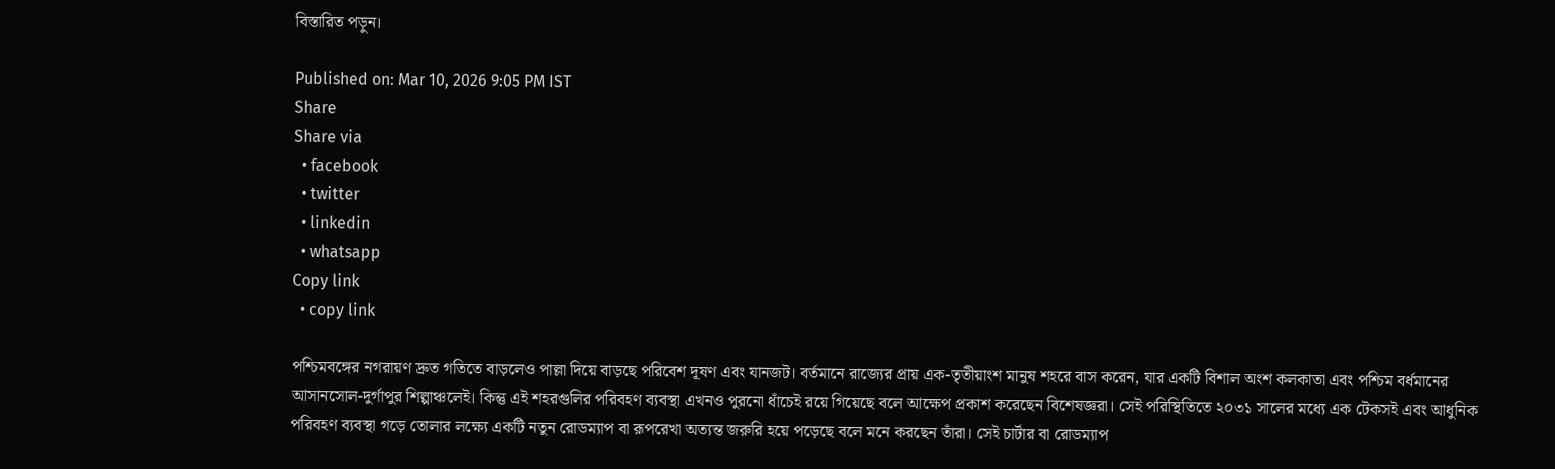বিস্তারিত পড়ুন।

Published on: Mar 10, 2026 9:05 PM IST
Share
Share via
  • facebook
  • twitter
  • linkedin
  • whatsapp
Copy link
  • copy link

পশ্চিমবঙ্গের নগরায়ণ দ্রুত গতিতে বাড়লেও পাল্লা দিয়ে বাড়ছে পরিবেশ দূষণ এবং যানজট। বর্তমানে রাজ্যের প্রায় এক-তৃতীয়াংশ মানুষ শহরে বাস করেন, যার একটি বিশাল অংশ কলকাতা এবং পশ্চিম বর্ধমানের আসানসোল-দুর্গাপুর শিল্পাঞ্চলেই। কিন্তু এই শহরগুলির পরিবহণ ব্যবস্থা এখনও পুরনো ধাঁচেই রয়ে গিয়েছে বলে আক্ষেপ প্রকাশ করেছেন বিশেষজ্ঞরা। সেই পরিস্থিতিতে ২০৩১ সালের মধ্যে এক টেকসই এবং আধুনিক পরিবহণ ব্যবস্থা গড়ে তোলার লক্ষ্যে একটি নতুন রোডম্যাপ বা রূপরেখা অত্যন্ত জরুরি হয়ে পড়েছে বলে মনে করছেন তাঁরা। সেই চার্টার বা রোডম্যাপ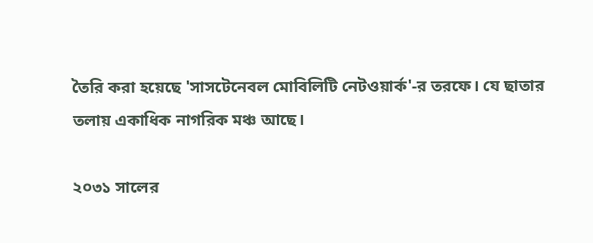তৈরি করা হয়েছে 'সাসটেনেবল মোবিলিটি নেটওয়ার্ক'-র তরফে। যে ছাতার তলায় একাধিক নাগরিক মঞ্চ আছে।

২০৩১ সালের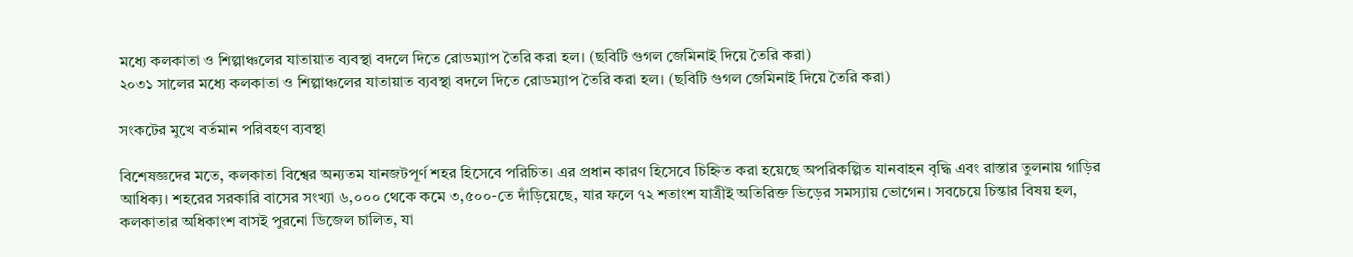মধ্যে কলকাতা ও শিল্পাঞ্চলের যাতায়াত ব্যবস্থা বদলে দিতে রোডম্যাপ তৈরি করা হল। (ছবিটি গুগল জেমিনাই দিয়ে তৈরি করা)
২০৩১ সালের মধ্যে কলকাতা ও শিল্পাঞ্চলের যাতায়াত ব্যবস্থা বদলে দিতে রোডম্যাপ তৈরি করা হল। (ছবিটি গুগল জেমিনাই দিয়ে তৈরি করা)

সংকটের মুখে বর্তমান পরিবহণ ব্যবস্থা

বিশেষজ্ঞদের মতে, কলকাতা বিশ্বের অন্যতম যানজটপূর্ণ শহর হিসেবে পরিচিত। এর প্রধান কারণ হিসেবে চিহ্নিত করা হয়েছে অপরিকল্পিত যানবাহন বৃদ্ধি এবং রাস্তার তুলনায় গাড়ির আধিক্য। শহরের সরকারি বাসের সংখ্যা ৬,০০০ থেকে কমে ৩,৫০০-তে দাঁড়িয়েছে, যার ফলে ৭২ শতাংশ যাত্রীই অতিরিক্ত ভিড়ের সমস্যায় ভোগেন। সবচেয়ে চিন্তার বিষয় হল, কলকাতার অধিকাংশ বাসই পুরনো ডিজেল চালিত, যা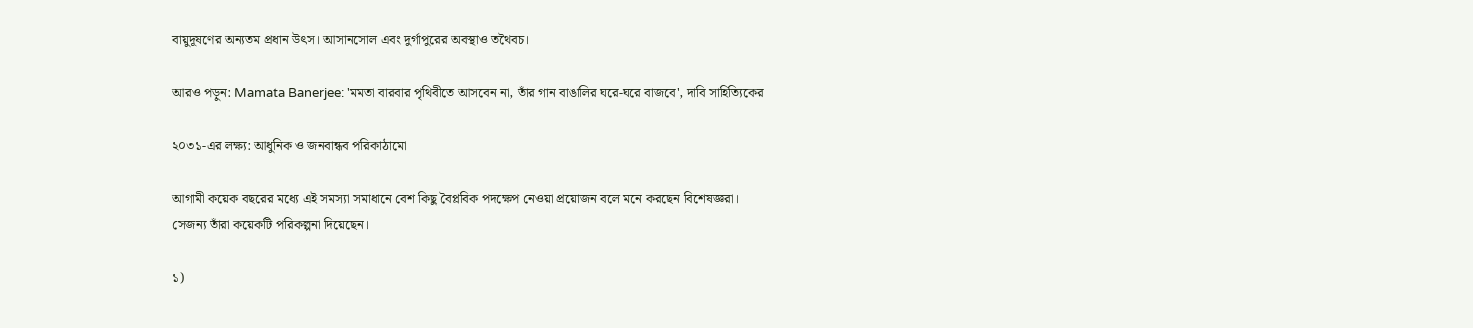বায়ুদূষণের অন্যতম প্রধান উৎস। আসানসোল এবং দুর্গাপুরের অবস্থাও তথৈবচ।

আরও পড়ুন: Mamata Banerjee: 'মমতা বারবার পৃথিবীতে আসবেন না, তাঁর গান বাঙালির ঘরে-ঘরে বাজবে', দাবি সাহিত্যিকের

২০৩১-এর লক্ষ্য: আধুনিক ও জনবান্ধব পরিকাঠামো

আগামী কয়েক বছরের মধ্যে এই সমস্যা সমাধানে বেশ কিছু বৈপ্লবিক পদক্ষেপ নেওয়া প্রয়োজন বলে মনে করছেন বিশেষজ্ঞরা। সেজন্য তাঁরা কয়েকটি পরিকল্পনা দিয়েছেন।

১)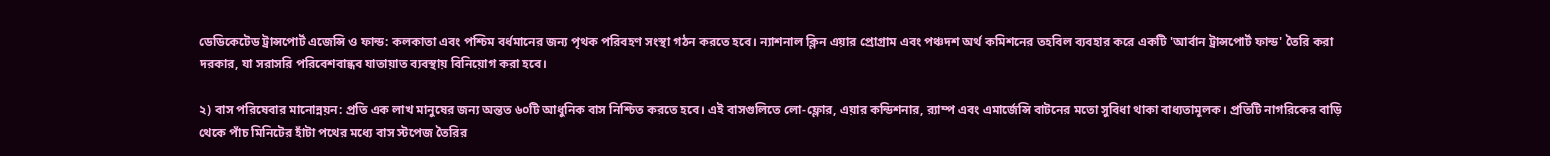ডেডিকেটেড ট্রান্সপোর্ট এজেন্সি ও ফান্ড: কলকাতা এবং পশ্চিম বর্ধমানের জন্য পৃথক পরিবহণ সংস্থা গঠন করতে হবে। ন্যাশনাল ক্লিন এয়ার প্রোগ্রাম এবং পঞ্চদশ অর্থ কমিশনের তহবিল ব্যবহার করে একটি 'আর্বান ট্রান্সপোর্ট ফান্ড' তৈরি করা দরকার, যা সরাসরি পরিবেশবান্ধব যাতায়াত ব্যবস্থায় বিনিয়োগ করা হবে।

২) বাস পরিষেবার মানোন্নয়ন: প্রতি এক লাখ মানুষের জন্য অন্তত ৬০টি আধুনিক বাস নিশ্চিত করতে হবে। এই বাসগুলিতে লো-ফ্লোর, এয়ার কন্ডিশনার, র‍্যাম্প এবং এমার্জেন্সি বাটনের মতো সুবিধা থাকা বাধ্যতামূলক। প্রতিটি নাগরিকের বাড়ি থেকে পাঁচ মিনিটের হাঁটা পথের মধ্যে বাস স্টপেজ তৈরির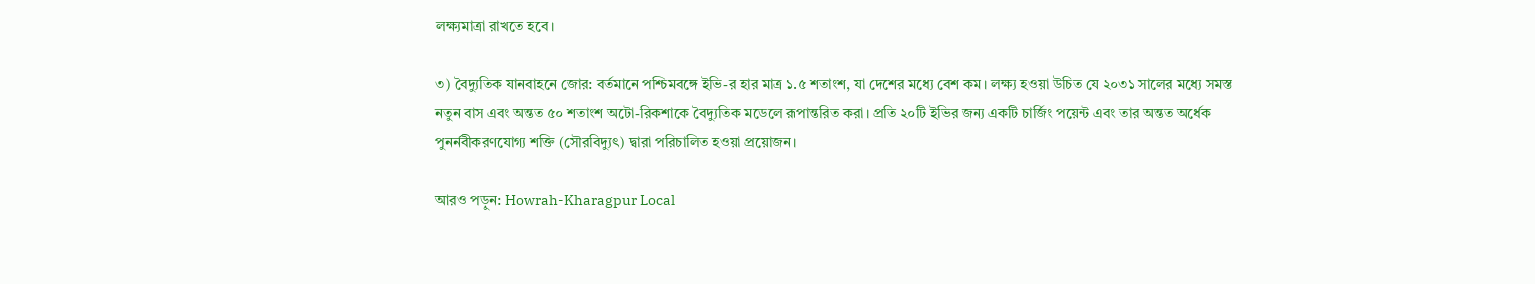লক্ষ্যমাত্রা রাখতে হবে।

৩) বৈদ্যুতিক যানবাহনে জোর: বর্তমানে পশ্চিমবঙ্গে ইভি-র হার মাত্র ১.৫ শতাংশ, যা দেশের মধ্যে বেশ কম। লক্ষ্য হওয়া উচিত যে ২০৩১ সালের মধ্যে সমস্ত নতুন বাস এবং অন্তত ৫০ শতাংশ অটো-রিকশাকে বৈদ্যুতিক মডেলে রূপান্তরিত করা। প্রতি ২০টি ইভির জন্য একটি চার্জিং পয়েন্ট এবং তার অন্তত অর্ধেক পুনর্নবীকরণযোগ্য শক্তি (সৌরবিদ্যুৎ) দ্বারা পরিচালিত হওয়া প্রয়োজন।

আরও পড়ুন: Howrah-Kharagpur Local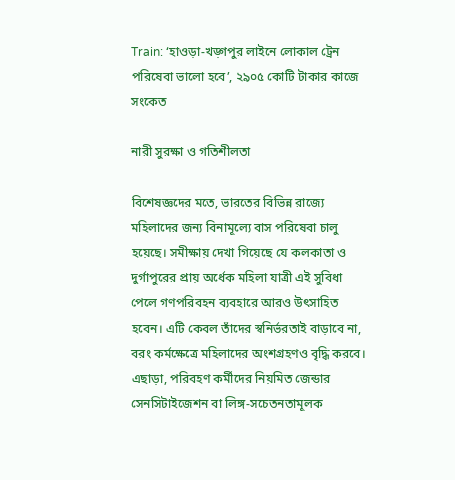Train: ‘হাওড়া-খড়্গপুর লাইনে লোকাল ট্রেন পরিষেবা ভালো হবে’, ২৯০৫ কোটি টাকার কাজে সংকেত

নারী সুরক্ষা ও গতিশীলতা

বিশেষজ্ঞদের মতে, ভারতের বিভিন্ন রাজ্যে মহিলাদের জন্য বিনামূল্যে বাস পরিষেবা চালু হয়েছে। সমীক্ষায় দেখা গিয়েছে যে কলকাতা ও দুর্গাপুরের প্রায় অর্ধেক মহিলা যাত্রী এই সুবিধা পেলে গণপরিবহন ব্যবহারে আরও উৎসাহিত হবেন। এটি কেবল তাঁদের স্বনির্ভরতাই বাড়াবে না, বরং কর্মক্ষেত্রে মহিলাদের অংশগ্রহণও বৃদ্ধি করবে। এছাড়া, পরিবহণ কর্মীদের নিয়মিত জেন্ডার সেনসিটাইজেশন বা লিঙ্গ-সচেতনতামূলক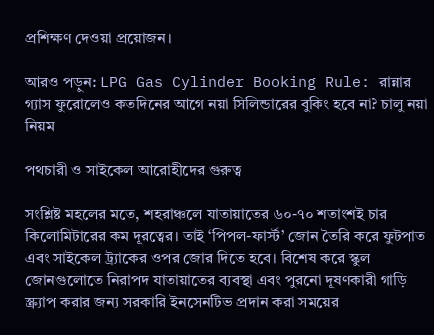প্রশিক্ষণ দেওয়া প্রয়োজন।

আরও পড়ুন: LPG Gas Cylinder Booking Rule: রান্নার গ্যাস ফুরোলেও কতদিনের আগে নয়া সিলিন্ডারের বুকিং হবে না? চালু নয়া নিয়ম

পথচারী ও সাইকেল আরোহীদের গুরুত্ব

সংশ্লিষ্ট মহলের মতে, শহরাঞ্চলে যাতায়াতের ৬০-৭০ শতাংশই চার কিলোমিটারের কম দূরত্বের। তাই ‘পিপল-ফার্স্ট’ জোন তৈরি করে ফুটপাত এবং সাইকেল ট্র্যাকের ওপর জোর দিতে হবে। বিশেষ করে স্কুল জোনগুলোতে নিরাপদ যাতায়াতের ব্যবস্থা এবং পুরনো দূষণকারী গাড়ি স্ক্র্যাপ করার জন্য সরকারি ইনসেনটিভ প্রদান করা সময়ের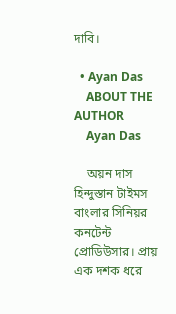দাবি।

  • Ayan Das
    ABOUT THE AUTHOR
    Ayan Das

    অয়ন দাস হিন্দুস্তান টাইমস বাংলার সিনিয়র কনটেন্ট প্রোডিউসার। প্রায় এক দশক ধরে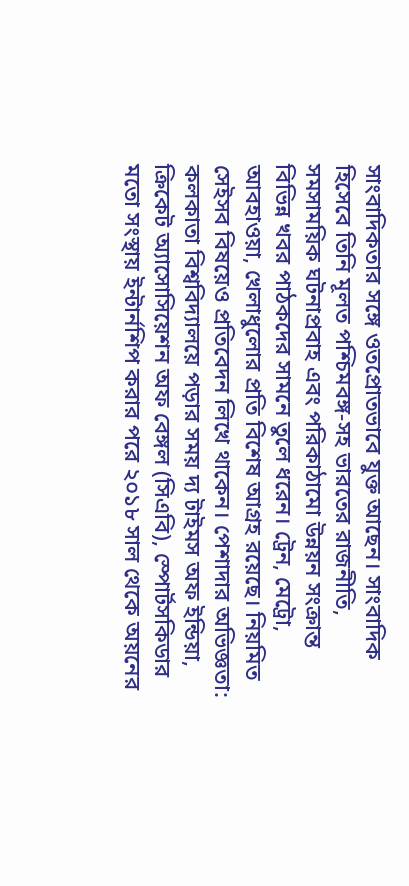সাংবাদিকতার সঙ্গে ওতপ্রোতভাবে যুক্ত আছেন। সাংবাদিক হিসেবে তিনি মূলত পশ্চিমবঙ্গ-সহ ভারতের রাজনীতি, সমসাময়িক ঘটনাপ্রবাহ এবং পরিকাঠামো উন্নয়ন সংক্রান্ত বিভিন্ন খবর পাঠকদের সামনে তুলে ধরেন। ট্রেন, মেট্রো, আবহাওয়া, খেলাধুলোর প্রতি বিশেষ আগ্রহ রয়েছে। নিয়মিত সেইসব বিষয়েও প্রতিবেদন লিখে থাকেন। পেশাদার অভিজ্ঞতা: কলকাতা বিশ্ববিদ্যালয়ে পড়ার সময় দ্য টাইমস অফ ইন্ডিয়া, ক্রিকেট অ্যাসোসিয়েশন অফ বেঙ্গল (সিএবি), স্পোর্টসকিডার মতো সংস্থায় ইন্টার্নশিপ করার পরে ২০১৮ সাল থেকে অয়নের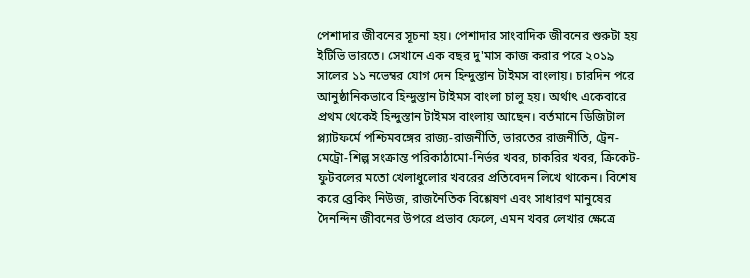পেশাদার জীবনের সূচনা হয়। পেশাদার সাংবাদিক জীবনের শুরুটা হয় ইটিভি ভারতে। সেখানে এক বছর দু'মাস কাজ করার পরে ২০১৯ সালের ১১ নভেম্বর যোগ দেন হিন্দুস্তান টাইমস বাংলায়। চারদিন পরে আনুষ্ঠানিকভাবে হিন্দুস্তান টাইমস বাংলা চালু হয়। অর্থাৎ একেবারে প্রথম থেকেই হিন্দুস্তান টাইমস বাংলায় আছেন। বর্তমানে ডিজিটাল প্ল্যাটফর্মে পশ্চিমবঙ্গের রাজ্য-রাজনীতি, ভারতের রাজনীতি, ট্রেন-মেট্রো-শিল্প সংক্রান্ত পরিকাঠামো-নির্ভর খবর, চাকরির খবর, ক্রিকেট-ফুটবলের মতো খেলাধুলোর খবরের প্রতিবেদন লিখে থাকেন। বিশেষ করে ব্রেকিং নিউজ, রাজনৈতিক বিশ্লেষণ এবং সাধারণ মানুষের দৈনন্দিন জীবনের উপরে প্রভাব ফেলে, এমন খবর লেখার ক্ষেত্রে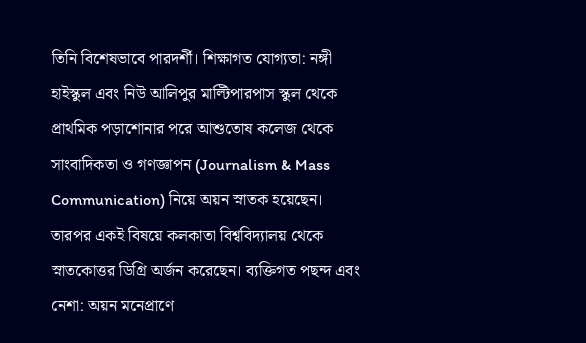তিনি বিশেষভাবে পারদর্শী। শিক্ষাগত যোগ্যতা: নঙ্গী হাইস্কুল এবং নিউ আলিপুর মাল্টিপারপাস স্কুল থেকে প্রাথমিক পড়াশোনার পরে আশুতোষ কলেজ থেকে সাংবাদিকতা ও গণজ্ঞাপন (Journalism & Mass Communication) নিয়ে অয়ন স্নাতক হয়েছেন। তারপর একই বিষয়ে কলকাতা বিশ্ববিদ্যালয় থেকে স্নাতকোত্তর ডিগ্রি অর্জন করেছেন। ব্যক্তিগত পছন্দ এবং নেশা: অয়ন মনেপ্রাণে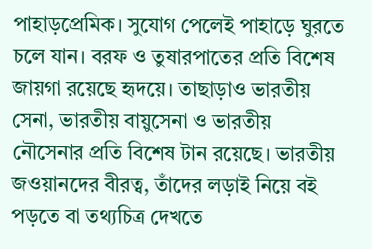পাহাড়প্রেমিক। সুযোগ পেলেই পাহাড়ে ঘুরতে চলে যান। বরফ ও তুষারপাতের প্রতি বিশেষ জায়গা রয়েছে হৃদয়ে। তাছাড়াও ভারতীয় সেনা, ভারতীয় বায়ুসেনা ও ভারতীয় নৌসেনার প্রতি বিশেষ টান রয়েছে। ভারতীয় জওয়ানদের বীরত্ব, তাঁদের লড়াই নিয়ে বই পড়তে বা তথ্যচিত্র দেখতে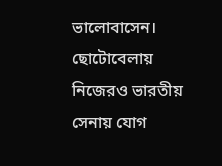ভালোবাসেন। ছোটোবেলায় নিজেরও ভারতীয় সেনায় যোগ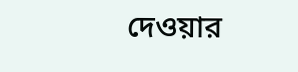দেওয়ার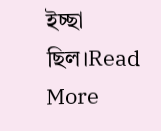ইচ্ছা ছিল।Read More